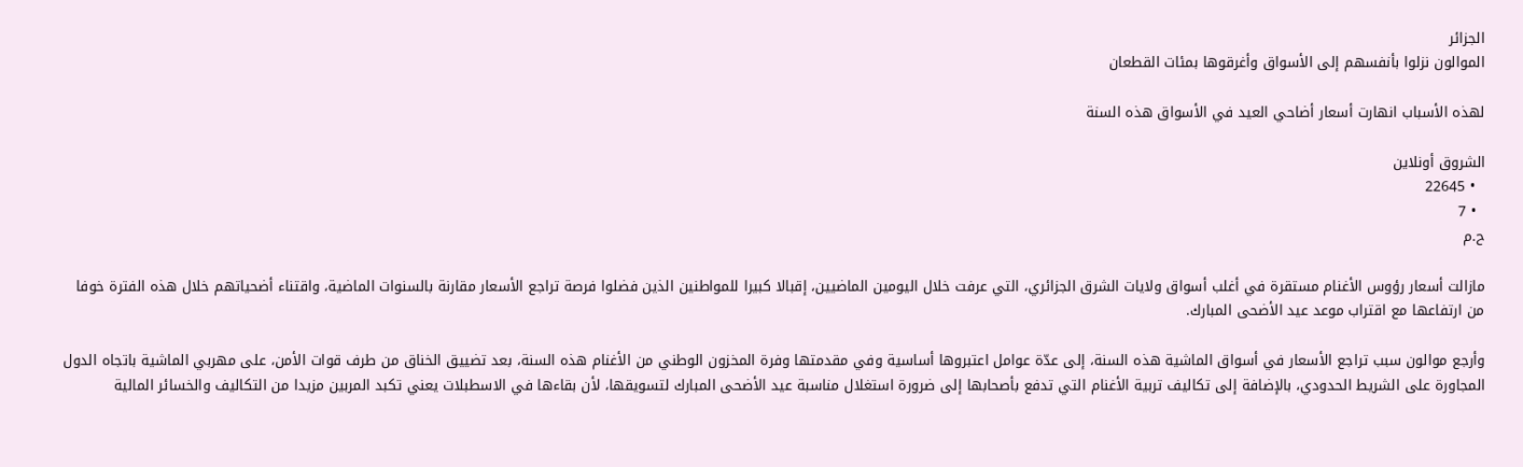الجزائر
الموالون نزلوا بأنفسهم إلى الأسواق وأغرقوها بمئات القطعان

لهذه الأسباب انهارت أسعار أضاحي العيد في الأسواق هذه السنة

الشروق أونلاين
  • 22645
  • 7
ح.م

مازالت أسعار رؤوس الأغنام مستقرة في أغلب أسواق ولايات الشرق الجزائري، التي عرفت خلال اليومين الماضيين، إقبالا كبيرا للمواطنين الذين فضلوا فرصة تراجع الأسعار مقارنة بالسنوات الماضية، واقتناء أضحياتهم خلال هذه الفترة خوفا من ارتفاعها مع اقتراب موعد عيد الأضحى المبارك.

وأرجع موالون سبب تراجع الأسعار في أسواق الماشية هذه السنة، إلى عدّة عوامل اعتبروها أساسية وفي مقدمتها وفرة المخزون الوطني من الأغنام هذه السنة، بعد تضييق الخناق من طرف قوات الأمن، على مهربي الماشية باتجاه الدول المجاورة على الشريط الحدودي، بالإضافة إلى تكاليف تربية الأغنام التي تدفع بأصحابها إلى ضرورة استغلال مناسبة عيد الأضحى المبارك لتسويقها، لأن بقاءها في الاسطبلات يعني تكبد المربين مزيدا من التكاليف والخسائر المالية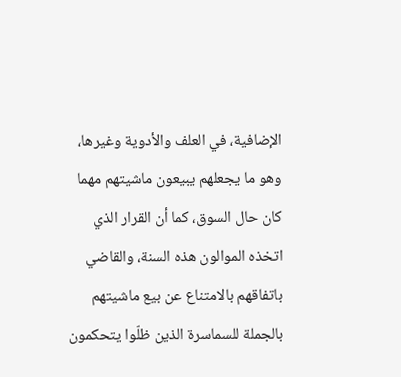الإضافية، في العلف والأدوية وغيرها، وهو ما يجعلهم يبيعون ماشيتهم مهما كان حال السوق، كما أن القرار الذي اتخذه الموالون هذه السنة، والقاضي باتفاقهم بالامتناع عن بيع ماشيتهم بالجملة للسماسرة الذين ظلّوا يتحكمون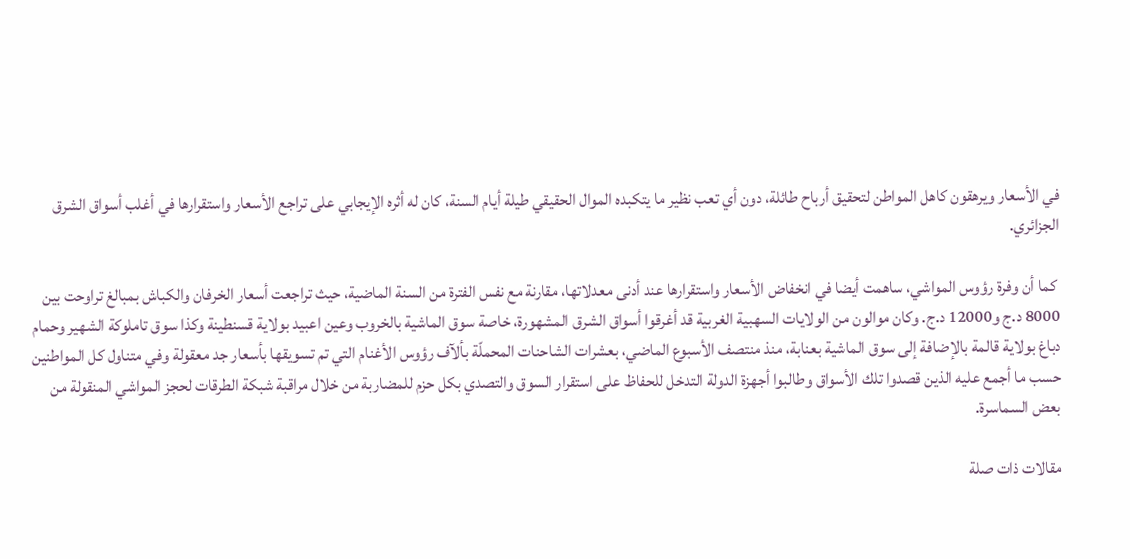في الأسعار ويرهقون كاهل المواطن لتحقيق أرباح طائلة، دون أي تعب نظير ما يتكبده الموال الحقيقي طيلة أيام السنة، كان له أثره الإيجابي على تراجع الأسعار واستقرارها في أغلب أسواق الشرق الجزائري.

 كما أن وفرة رؤوس المواشي، ساهمت أيضا في انخفاض الأسعار واستقرارها عند أدنى معدلاتها، مقارنة مع نفس الفترة من السنة الماضية، حيث تراجعت أسعار الخرفان والكباش بمبالغ تراوحت بين 8000 د.ج و12000 د.ج. وكان موالون من الولايات السهبية الغربية قد أغرقوا أسواق الشرق المشهورة، خاصة سوق الماشية بالخروب وعين اعبيد بولاية قسنطينة وكذا سوق تاملوكة الشهير وحمام دباغ بولاية قالمة بالإضافة إلى سوق الماشية بعنابة، منذ منتصف الأسبوع الماضي، بعشرات الشاحنات المحملّة بألآف رؤوس الأغنام التي تم تسويقها بأسعار جد معقولة وفي متناول كل المواطنين حسب ما أجمع عليه الذين قصدوا تلك الأسواق وطالبوا أجهزة الدولة التدخل للحفاظ على استقرار السوق والتصدي بكل حزم للمضاربة من خلال مراقبة شبكة الطرقات لحجز المواشي المنقولة من بعض السماسرة.

مقالات ذات صلة